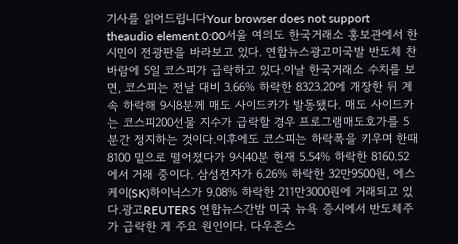기사를 읽어드립니다Your browser does not support theaudio element.0:00서울 여의도 한국거래소 홍보관에서 한 시민이 전광판을 바라보고 있다. 연합뉴스광고미국발 반도체 찬바람에 5일 코스피가 급락하고 있다.이날 한국거래소 수치를 보면, 코스피는 전날 대비 3.66% 하락한 8323.20에 개장한 뒤 계속 하락해 9시8분께 매도 사이드카가 발동됐다. 매도 사이드카는 코스피200선물 지수가 급락할 경우 프로그램매도호가를 5분간 정지하는 것이다.이후에도 코스피는 하락폭을 키우며 한때 8100 밑으로 떨어졌다가 9시40분 현재 5.54% 하락한 8160.52에서 거래 중이다. 삼성전자가 6.26% 하락한 32만9500원, 에스케이(SK)하이닉스가 9.08% 하락한 211만3000원에 거래되고 있다.광고REUTERS 연합뉴스간밤 미국 뉴욕 증시에서 반도체주가 급락한 게 주요 원인이다. 다우존스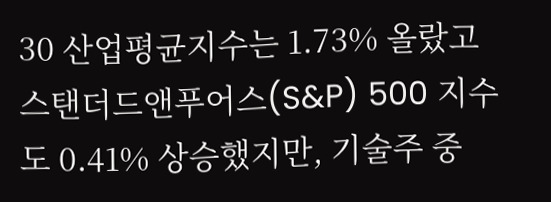30 산업평균지수는 1.73% 올랐고 스탠더드앤푸어스(S&P) 500 지수도 0.41% 상승했지만, 기술주 중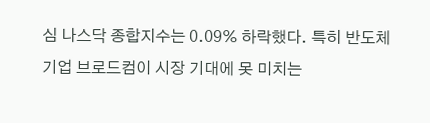심 나스닥 종합지수는 0.09% 하락했다. 특히 반도체 기업 브로드컴이 시장 기대에 못 미치는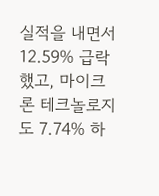실적을 내면서 12.59% 급락했고, 마이크론 테크놀로지도 7.74% 하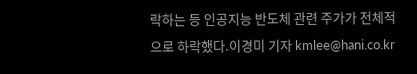락하는 등 인공지능 반도체 관련 주가가 전체적으로 하락했다.이경미 기자 kmlee@hani.co.kr